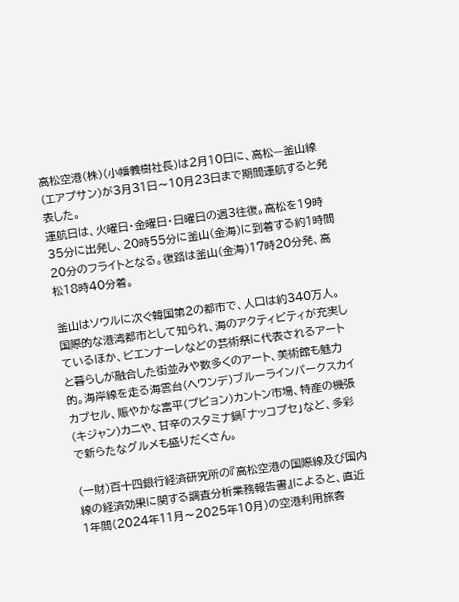高松空港(株)(小幡義樹社長)は2月10日に、高松—釜山線(エアプサン)が3月31日〜10月23日まで期間運航すると発表した。
運航日は、火曜日・金曜日・日曜日の週3往復。高松を19時35分に出発し、20時55分に釜山(金海)に到着する約1時間20分のフライトとなる。復路は釜山(金海)17時20分発、高松18時40分着。

釜山はソウルに次ぐ韓国第2の都市で、人口は約340万人。国際的な港湾都市として知られ、海のアクティビティが充実しているほか、ビエンナーレなどの芸術祭に代表されるアートと暮らしが融合した街並みや数多くのアート、美術館も魅力的。海岸線を走る海雲台(ヘウンデ)ブルーラインパークスカイカプセル、賑やかな富平(プピョン)カントン市場、特産の機張(キジャン)カニや、甘辛のスタミナ鍋「ナッコプセ」など、多彩で新らたなグルメも盛りだくさん。

(一財)百十四銀行経済研究所の『高松空港の国際線及び国内線の経済効果に関する調査分析業務報告書』によると、直近1年間(2024年11月〜2025年10月)の空港利用旅客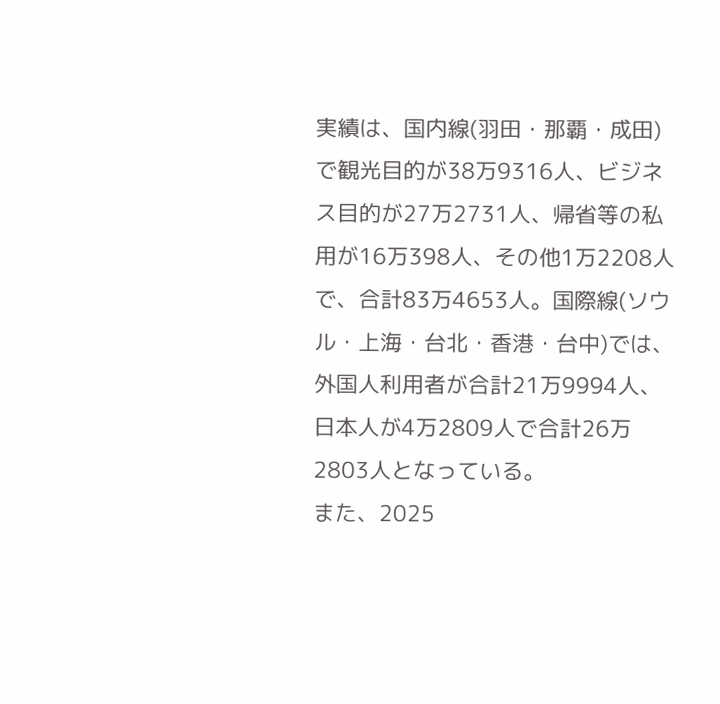実績は、国内線(羽田・那覇・成田)で観光目的が38万9316人、ビジネス目的が27万2731人、帰省等の私用が16万398人、その他1万2208人で、合計83万4653人。国際線(ソウル・上海・台北・香港・台中)では、外国人利用者が合計21万9994人、日本人が4万2809人で合計26万2803人となっている。
また、2025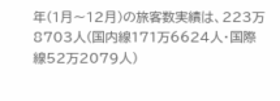年(1月〜12月)の旅客数実績は、223万8703人(国内線171万6624人・国際線52万2079人)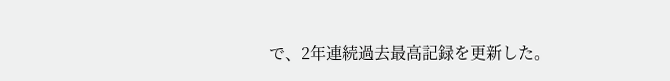で、2年連続過去最高記録を更新した。